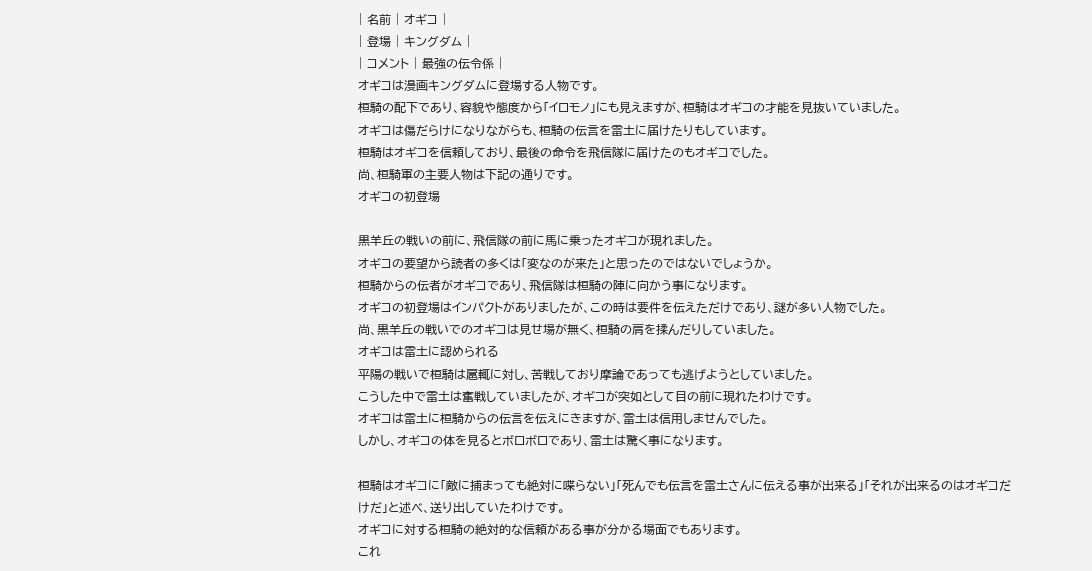| 名前 | オギコ |
| 登場 | キングダム |
| コメント | 最強の伝令係 |
オギコは漫画キングダムに登場する人物です。
桓騎の配下であり、容貌や態度から「イロモノ」にも見えますが、桓騎はオギコの才能を見抜いていました。
オギコは傷だらけになりながらも、桓騎の伝言を雷土に届けたりもしています。
桓騎はオギコを信頼しており、最後の命令を飛信隊に届けたのもオギコでした。
尚、桓騎軍の主要人物は下記の通りです。
オギコの初登場

黒羊丘の戦いの前に、飛信隊の前に馬に乗ったオギコが現れました。
オギコの要望から読者の多くは「変なのが来た」と思ったのではないでしょうか。
桓騎からの伝者がオギコであり、飛信隊は桓騎の陣に向かう事になります。
オギコの初登場はインパクトがありましたが、この時は要件を伝えただけであり、謎が多い人物でした。
尚、黒羊丘の戦いでのオギコは見せ場が無く、桓騎の肩を揉んだりしていました。
オギコは雷土に認められる
平陽の戦いで桓騎は扈輒に対し、苦戦しており摩論であっても逃げようとしていました。
こうした中で雷土は奮戦していましたが、オギコが突如として目の前に現れたわけです。
オギコは雷土に桓騎からの伝言を伝えにきますが、雷土は信用しませんでした。
しかし、オギコの体を見るとボロボロであり、雷土は驚く事になります。

桓騎はオギコに「敵に捕まっても絶対に喋らない」「死んでも伝言を雷土さんに伝える事が出来る」「それが出来るのはオギコだけだ」と述べ、送り出していたわけです。
オギコに対する桓騎の絶対的な信頼がある事が分かる場面でもあります。
これ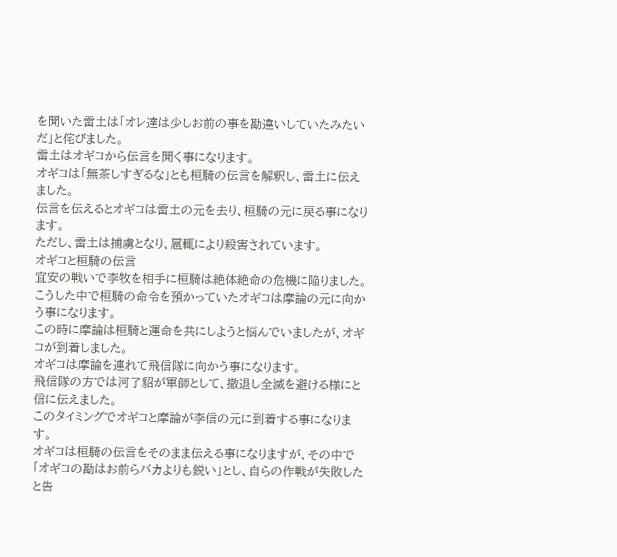を聞いた雷土は「オレ達は少しお前の事を勘違いしていたみたいだ」と侘びました。
雷土はオギコから伝言を聞く事になります。
オギコは「無茶しすぎるな」とも桓騎の伝言を解釈し、雷土に伝えました。
伝言を伝えるとオギコは雷土の元を去り、桓騎の元に戻る事になります。
ただし、雷土は捕虜となり、扈輒により殺害されています。
オギコと桓騎の伝言
宜安の戦いで李牧を相手に桓騎は絶体絶命の危機に陥りました。
こうした中で桓騎の命令を預かっていたオギコは摩論の元に向かう事になります。
この時に摩論は桓騎と運命を共にしようと悩んでいましたが、オギコが到着しました。
オギコは摩論を連れて飛信隊に向かう事になります。
飛信隊の方では河了貂が軍師として、撤退し全滅を避ける様にと信に伝えました。
このタイミングでオギコと摩論が李信の元に到着する事になります。
オギコは桓騎の伝言をそのまま伝える事になりますが、その中で「オギコの勘はお前らバカよりも鋭い」とし、自らの作戦が失敗したと告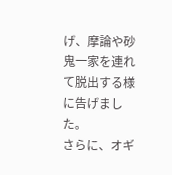げ、摩論や砂鬼一家を連れて脱出する様に告げました。
さらに、オギ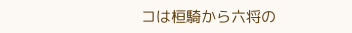コは桓騎から六将の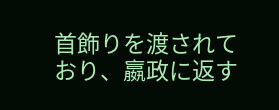首飾りを渡されており、嬴政に返す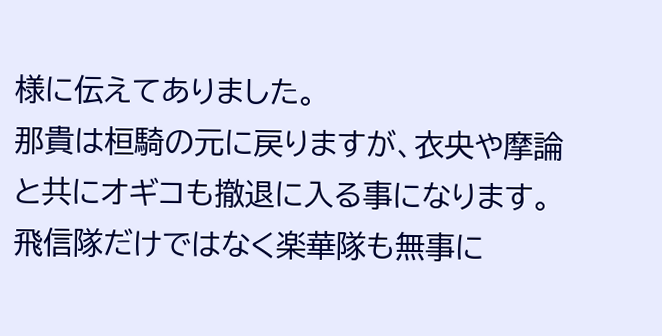様に伝えてありました。
那貴は桓騎の元に戻りますが、衣央や摩論と共にオギコも撤退に入る事になります。
飛信隊だけではなく楽華隊も無事に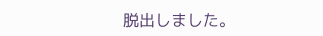脱出しました。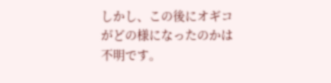しかし、この後にオギコがどの様になったのかは不明です。